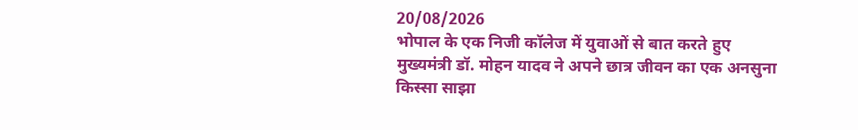20/08/2026
भोपाल के एक निजी कॉलेज में युवाओं से बात करते हुए मुख्यमंत्री डॉ. मोहन यादव ने अपने छात्र जीवन का एक अनसुना किस्सा साझा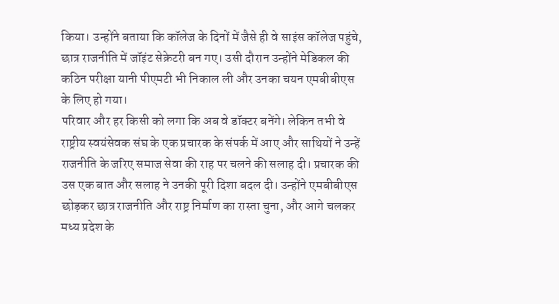किया। उन्होंने बताया कि कॉलेज के दिनों में जैसे ही वे साइंस कॉलेज पहुंचे, छात्र राजनीति में जॉइंट सेक्रेटरी बन गए। उसी दौरान उन्होंने मेडिकल की कठिन परीक्षा यानी पीएमटी भी निकाल ली और उनका चयन एमबीबीएस के लिए हो गया।
परिवार और हर किसी को लगा कि अब वे डॉक्टर बनेंगे। लेकिन तभी वे राष्ट्रीय स्वयंसेवक संघ के एक प्रचारक के संपर्क में आए और साथियों ने उन्हें राजनीति के जरिए समाज सेवा की राह पर चलने की सलाह दी। प्रचारक की उस एक बात और सलाह ने उनकी पूरी दिशा बदल दी। उन्होंने एमबीबीएस छोड़कर छात्र राजनीति और राष्ट्र निर्माण का रास्ता चुना, और आगे चलकर मध्य प्रदेश के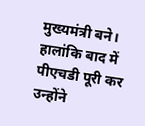मुख्यमंत्री बने। हालांकि बाद में पीएचडी पूरी कर उन्होंने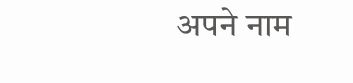अपने नाम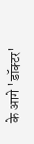के आगे 'डॉक्टर'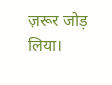ज़रूर जोड़ लिया।